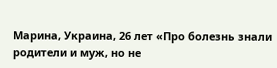Марина, Украина, 26 лет «Про болезнь знали родители и муж, но не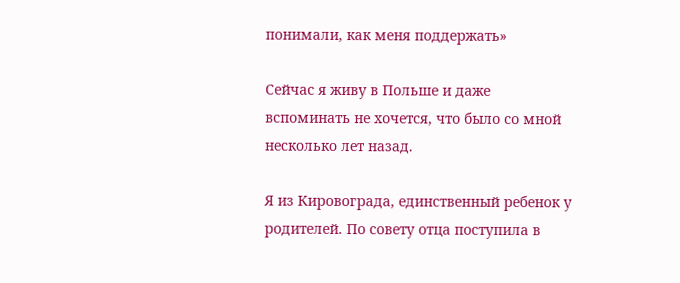понимали, как меня поддержать»

Сейчас я живу в Польше и даже вспоминать не хочется, что было со мной несколько лет назад.

Я из Кировограда, единственный ребенок у родителей. По совету отца поступила в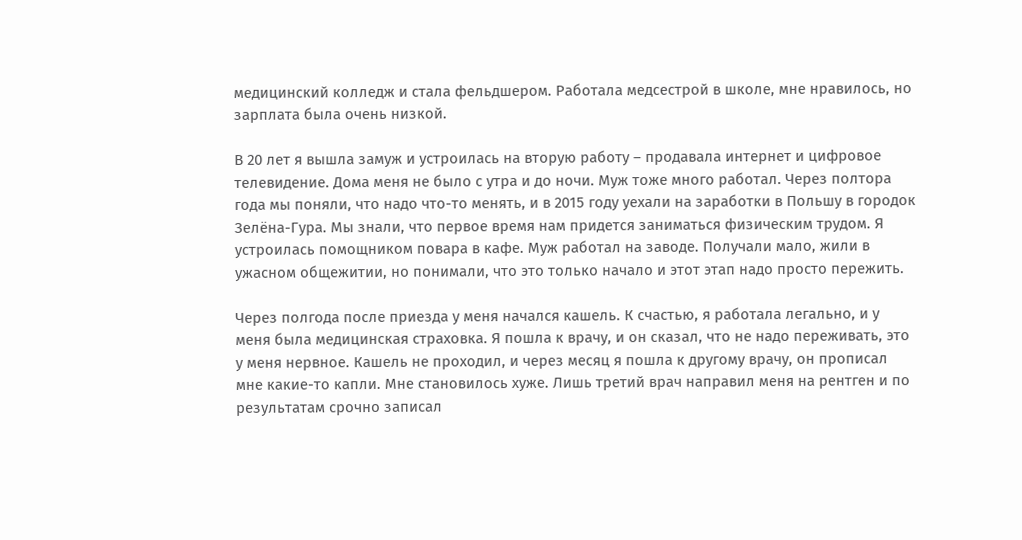медицинский колледж и стала фельдшером. Работала медсестрой в школе, мне нравилось, но зарплата была очень низкой.

В 20 лет я вышла замуж и устроилась на вторую работу – продавала интернет и цифровое телевидение. Дома меня не было с утра и до ночи. Муж тоже много работал. Через полтора года мы поняли, что надо что-то менять, и в 2015 году уехали на заработки в Польшу в городок Зелёна-Гура. Мы знали, что первое время нам придется заниматься физическим трудом. Я устроилась помощником повара в кафе. Муж работал на заводе. Получали мало, жили в ужасном общежитии, но понимали, что это только начало и этот этап надо просто пережить.

Через полгода после приезда у меня начался кашель. К счастью, я работала легально, и у меня была медицинская страховка. Я пошла к врачу, и он сказал, что не надо переживать, это у меня нервное. Кашель не проходил, и через месяц я пошла к другому врачу, он прописал мне какие-то капли. Мне становилось хуже. Лишь третий врач направил меня на рентген и по результатам срочно записал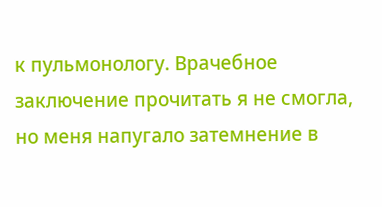к пульмонологу. Врачебное заключение прочитать я не смогла, но меня напугало затемнение в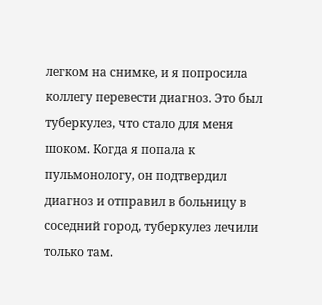легком на снимке, и я попросила коллегу перевести диагноз. Это был туберкулез, что стало для меня шоком. Когда я попала к пульмонологу, он подтвердил диагноз и отправил в больницу в соседний город, туберкулез лечили только там.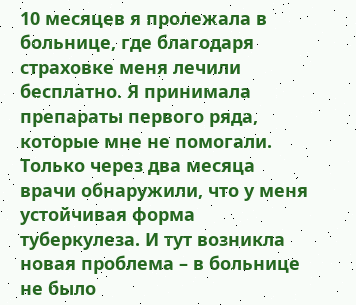10 месяцев я пролежала в больнице, где благодаря страховке меня лечили бесплатно. Я принимала препараты первого ряда, которые мне не помогали. Только через два месяца врачи обнаружили, что у меня устойчивая форма туберкулеза. И тут возникла новая проблема – в больнице не было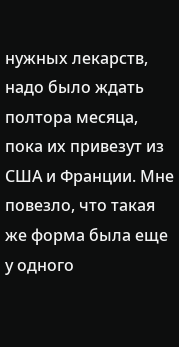нужных лекарств, надо было ждать полтора месяца, пока их привезут из США и Франции. Мне повезло, что такая же форма была еще у одного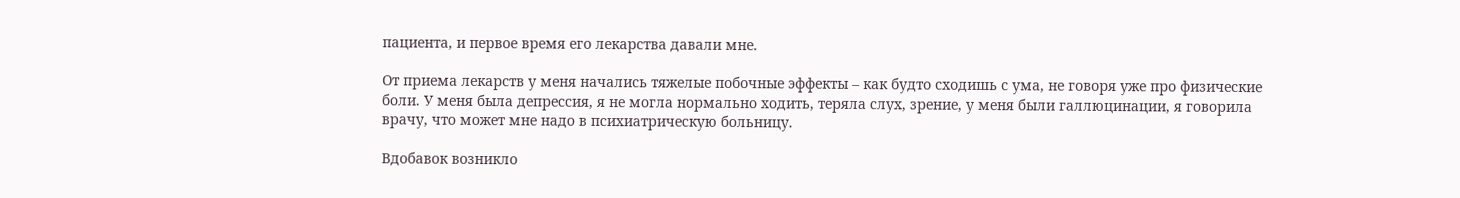пациента, и первое время его лекарства давали мне.

От приема лекарств у меня начались тяжелые побочные эффекты – как будто сходишь с ума, не говоря уже про физические боли. У меня была депрессия, я не могла нормально ходить, теряла слух, зрение, у меня были галлюцинации, я говорила врачу, что может мне надо в психиатрическую больницу.

Вдобавок возникло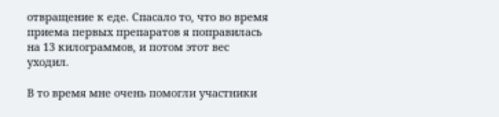отвращение к еде. Спасало то, что во время приема первых препаратов я поправилась на 13 килограммов, и потом этот вес уходил.

В то время мне очень помогли участники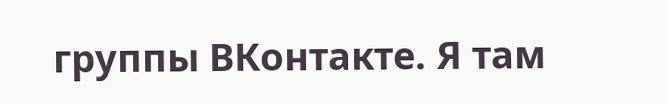группы ВКонтакте. Я там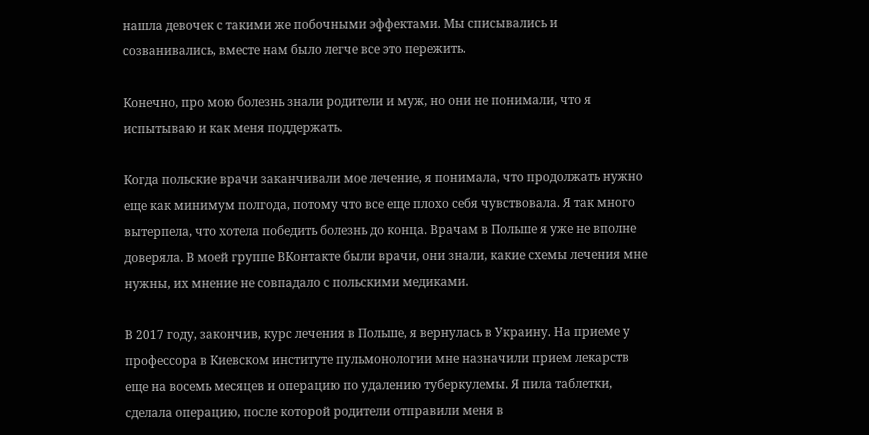нашла девочек с такими же побочными эффектами. Мы списывались и созванивались, вместе нам было легче все это пережить.

Конечно, про мою болезнь знали родители и муж, но они не понимали, что я испытываю и как меня поддержать.

Когда польские врачи заканчивали мое лечение, я понимала, что продолжать нужно еще как минимум полгода, потому что все еще плохо себя чувствовала. Я так много вытерпела, что хотела победить болезнь до конца. Врачам в Польше я уже не вполне доверяла. В моей группе ВКонтакте были врачи, они знали, какие схемы лечения мне нужны, их мнение не совпадало с польскими медиками.

В 2017 году, закончив, курс лечения в Польше, я вернулась в Украину. На приеме у профессора в Киевском институте пульмонологии мне назначили прием лекарств еще на восемь месяцев и операцию по удалению туберкулемы. Я пила таблетки, сделала операцию, после которой родители отправили меня в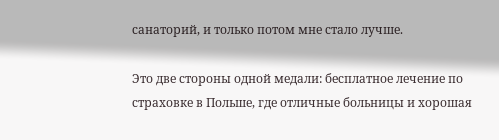санаторий, и только потом мне стало лучше.

Это две стороны одной медали: бесплатное лечение по страховке в Польше, где отличные больницы и хорошая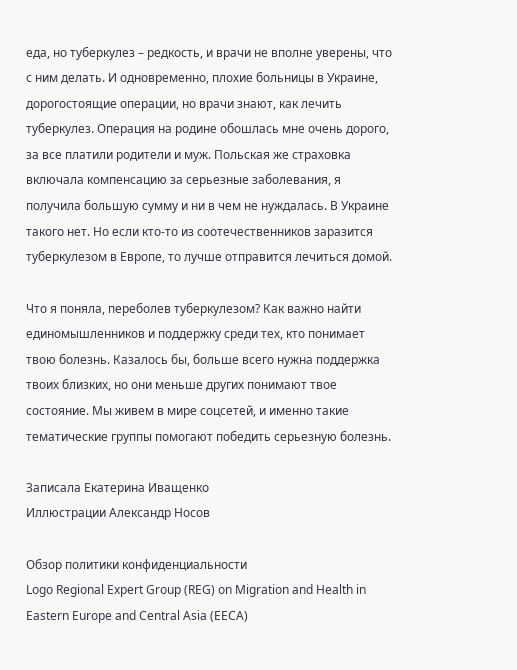еда, но туберкулез – редкость, и врачи не вполне уверены, что с ним делать. И одновременно, плохие больницы в Украине, дорогостоящие операции, но врачи знают, как лечить туберкулез. Операция на родине обошлась мне очень дорого, за все платили родители и муж. Польская же страховка включала компенсацию за серьезные заболевания, я получила большую сумму и ни в чем не нуждалась. В Украине такого нет. Но если кто-то из соотечественников заразится туберкулезом в Европе, то лучше отправится лечиться домой.

Что я поняла, переболев туберкулезом? Как важно найти единомышленников и поддержку среди тех, кто понимает твою болезнь. Казалось бы, больше всего нужна поддержка твоих близких, но они меньше других понимают твое состояние. Мы живем в мире соцсетей, и именно такие тематические группы помогают победить серьезную болезнь.

Записала Екатерина Иващенко
Иллюстрации Александр Носов

Обзор политики конфиденциальности
Logo Regional Expert Group (REG) on Migration and Health in Eastern Europe and Central Asia (EECA)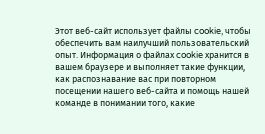Этот веб-сайт использует файлы cookie, чтобы обеспечить вам наилучший пользовательский опыт. Информация о файлах cookie хранится в вашем браузере и выполняет такие функции, как распознавание вас при повторном посещении нашего веб-сайта и помощь нашей команде в понимании того, какие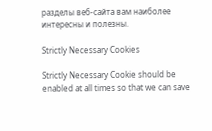разделы веб-сайта вам наиболее интересны и полезны.

Strictly Necessary Cookies

Strictly Necessary Cookie should be enabled at all times so that we can save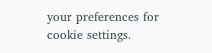your preferences for cookie settings.